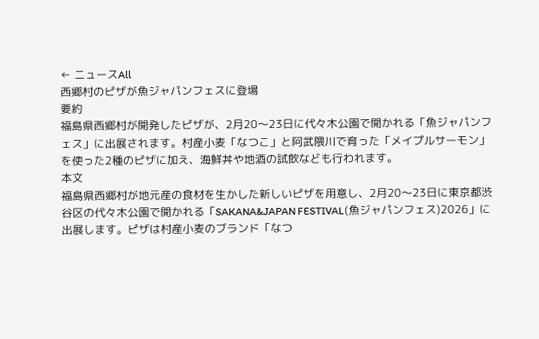← ニュースAll
西郷村のピザが魚ジャパンフェスに登場
要約
福島県西郷村が開発したピザが、2月20〜23日に代々木公園で開かれる「魚ジャパンフェス」に出展されます。村産小麦「なつこ」と阿武隈川で育った「メイプルサーモン」を使った2種のピザに加え、海鮮丼や地酒の試飲なども行われます。
本文
福島県西郷村が地元産の食材を生かした新しいピザを用意し、2月20〜23日に東京都渋谷区の代々木公園で開かれる「SAKANA&JAPAN FESTIVAL(魚ジャパンフェス)2026」に出展します。ピザは村産小麦のブランド「なつ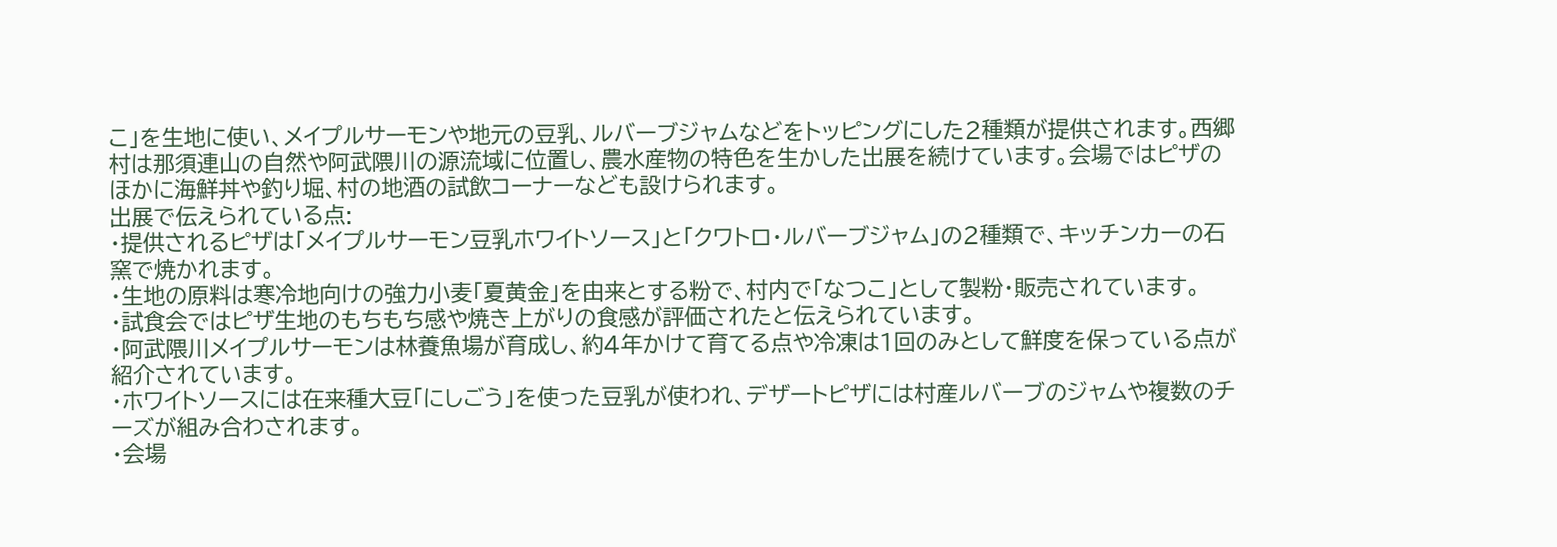こ」を生地に使い、メイプルサーモンや地元の豆乳、ルバーブジャムなどをトッピングにした2種類が提供されます。西郷村は那須連山の自然や阿武隈川の源流域に位置し、農水産物の特色を生かした出展を続けています。会場ではピザのほかに海鮮丼や釣り堀、村の地酒の試飲コーナーなども設けられます。
出展で伝えられている点:
・提供されるピザは「メイプルサーモン豆乳ホワイトソース」と「クワトロ・ルバーブジャム」の2種類で、キッチンカーの石窯で焼かれます。
・生地の原料は寒冷地向けの強力小麦「夏黄金」を由来とする粉で、村内で「なつこ」として製粉・販売されています。
・試食会ではピザ生地のもちもち感や焼き上がりの食感が評価されたと伝えられています。
・阿武隈川メイプルサーモンは林養魚場が育成し、約4年かけて育てる点や冷凍は1回のみとして鮮度を保っている点が紹介されています。
・ホワイトソースには在来種大豆「にしごう」を使った豆乳が使われ、デザートピザには村産ルバーブのジャムや複数のチーズが組み合わされます。
・会場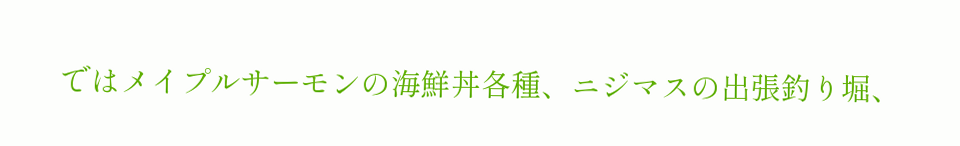ではメイプルサーモンの海鮮丼各種、ニジマスの出張釣り堀、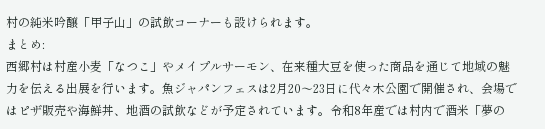村の純米吟醸「甲子山」の試飲コーナーも設けられます。
まとめ:
西郷村は村産小麦「なつこ」やメイプルサーモン、在来種大豆を使った商品を通じて地域の魅力を伝える出展を行います。魚ジャパンフェスは2月20〜23日に代々木公園で開催され、会場ではピザ販売や海鮮丼、地酒の試飲などが予定されています。令和8年産では村内で酒米「夢の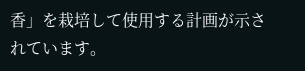香」を栽培して使用する計画が示されています。